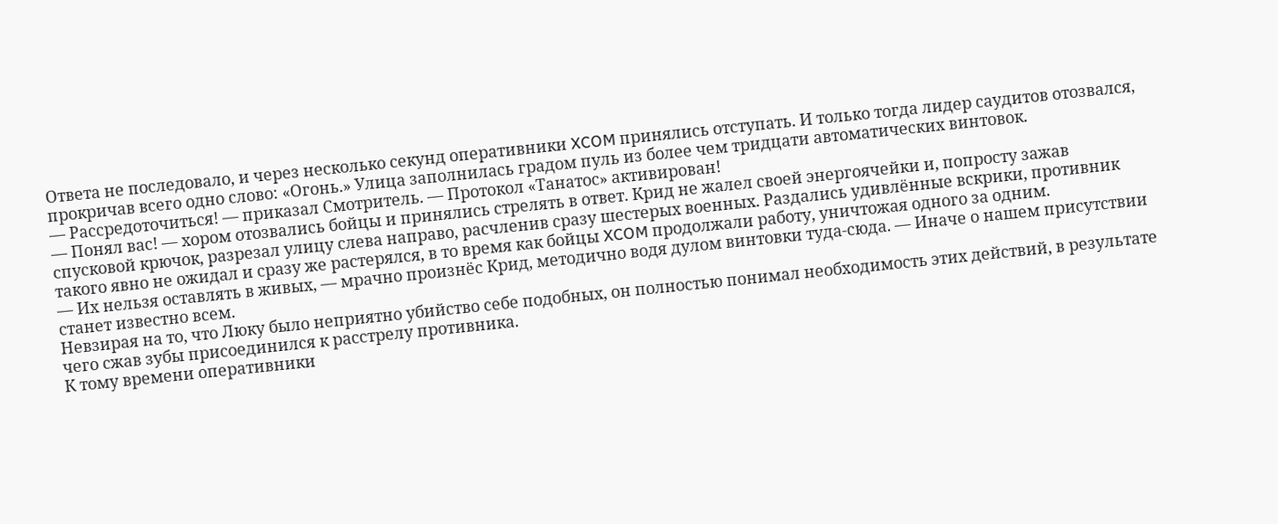Ответа не последовало, и через несколько секунд оперативники XCOM принялись отступать. И только тогда лидер саудитов отозвался, прокричав всего одно слово: «Огонь.» Улица заполнилась градом пуль из более чем тридцати автоматических винтовок.
— Рассредоточиться! — приказал Смотритель. — Протокол «Танатос» активирован!
— Понял вас! — хором отозвались бойцы и принялись стрелять в ответ. Крид не жалел своей энергоячейки и, попросту зажав спусковой крючок, разрезал улицу слева направо, расчленив сразу шестерых военных. Раздались удивлённые вскрики, противник такого явно не ожидал и сразу же растерялся, в то время как бойцы XCOM продолжали работу, уничтожая одного за одним.
— Их нельзя оставлять в живых, — мрачно произнёс Крид, методично водя дулом винтовки туда-сюда. — Иначе о нашем присутствии станет известно всем.
Невзирая на то, что Люку было неприятно убийство себе подобных, он полностью понимал необходимость этих действий, в результате чего сжав зубы присоединился к расстрелу противника.
К тому времени оперативники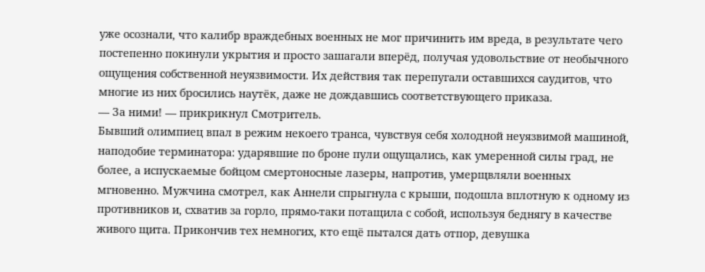уже осознали, что калибр враждебных военных не мог причинить им вреда, в результате чего постепенно покинули укрытия и просто зашагали вперёд, получая удовольствие от необычного ощущения собственной неуязвимости. Их действия так перепугали оставшихся саудитов, что многие из них бросились наутёк, даже не дождавшись соответствующего приказа.
— За ними! — прикрикнул Смотритель.
Бывший олимпиец впал в режим некоего транса, чувствуя себя холодной неуязвимой машиной, наподобие терминатора: ударявшие по броне пули ощущались, как умеренной силы град, не более, а испускаемые бойцом смертоносные лазеры, напротив, умерщвляли военных мгновенно. Мужчина смотрел, как Аннели спрыгнула с крыши, подошла вплотную к одному из противников и, схватив за горло, прямо-таки потащила с собой, используя беднягу в качестве живого щита. Прикончив тех немногих, кто ещё пытался дать отпор, девушка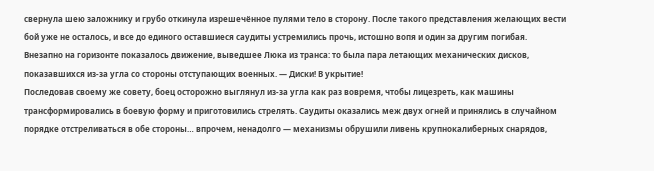свернула шею заложнику и грубо откинула изрешечённое пулями тело в сторону. После такого представления желающих вести бой уже не осталось, и все до единого оставшиеся саудиты устремились прочь, истошно вопя и один за другим погибая.
Внезапно на горизонте показалось движение, выведшее Люка из транса: то была пара летающих механических дисков, показавшихся из-за угла со стороны отступающих военных. — Диски! В укрытие!
Последовав своему же совету, боец осторожно выглянул из-за угла как раз вовремя, чтобы лицезреть, как машины трансформировались в боевую форму и приготовились стрелять. Саудиты оказались меж двух огней и принялись в случайном порядке отстреливаться в обе стороны… впрочем, ненадолго — механизмы обрушили ливень крупнокалиберных снарядов,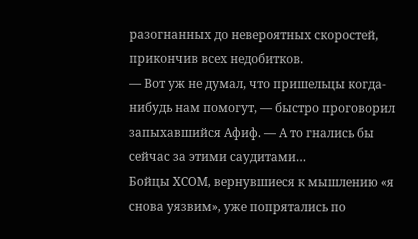разогнанных до невероятных скоростей, прикончив всех недобитков.
— Вот уж не думал, что пришельцы когда-нибудь нам помогут, — быстро проговорил запыхавшийся Афиф. — А то гнались бы сейчас за этими саудитами…
Бойцы XCOM, вернувшиеся к мышлению «я снова уязвим», уже попрятались по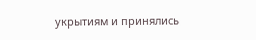укрытиям и принялись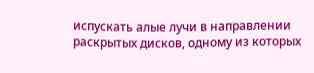испускать алые лучи в направлении раскрытых дисков, одному из которых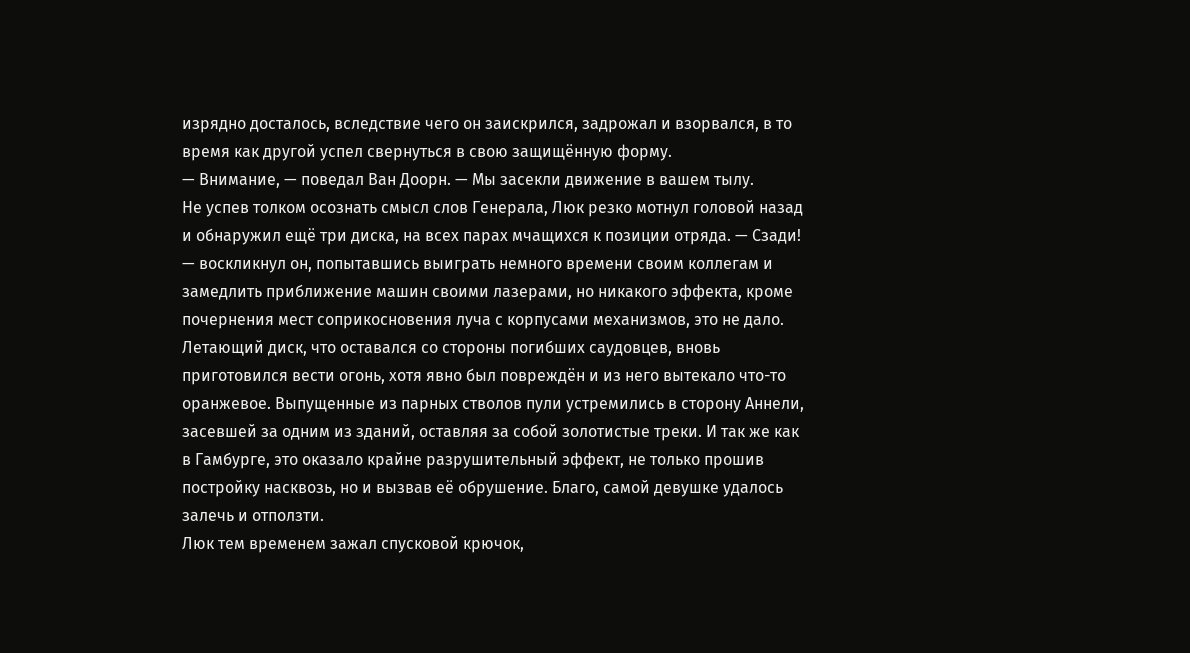изрядно досталось, вследствие чего он заискрился, задрожал и взорвался, в то время как другой успел свернуться в свою защищённую форму.
— Внимание, — поведал Ван Доорн. — Мы засекли движение в вашем тылу.
Не успев толком осознать смысл слов Генерала, Люк резко мотнул головой назад и обнаружил ещё три диска, на всех парах мчащихся к позиции отряда. — Сзади! — воскликнул он, попытавшись выиграть немного времени своим коллегам и замедлить приближение машин своими лазерами, но никакого эффекта, кроме почернения мест соприкосновения луча с корпусами механизмов, это не дало.
Летающий диск, что оставался со стороны погибших саудовцев, вновь приготовился вести огонь, хотя явно был повреждён и из него вытекало что-то оранжевое. Выпущенные из парных стволов пули устремились в сторону Аннели, засевшей за одним из зданий, оставляя за собой золотистые треки. И так же как в Гамбурге, это оказало крайне разрушительный эффект, не только прошив постройку насквозь, но и вызвав её обрушение. Благо, самой девушке удалось залечь и отползти.
Люк тем временем зажал спусковой крючок,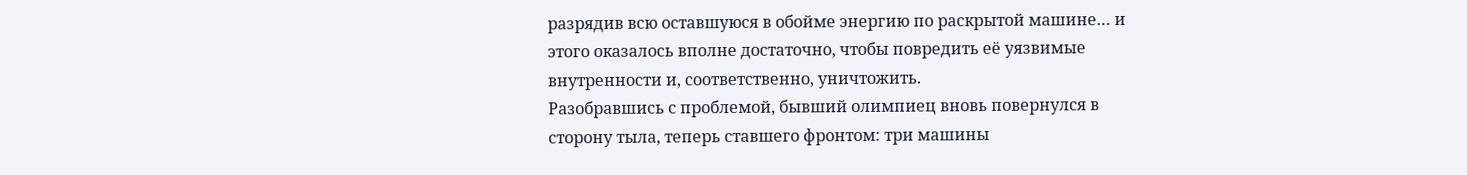разрядив всю оставшуюся в обойме энергию по раскрытой машине… и этого оказалось вполне достаточно, чтобы повредить её уязвимые внутренности и, соответственно, уничтожить.
Разобравшись с проблемой, бывший олимпиец вновь повернулся в сторону тыла, теперь ставшего фронтом: три машины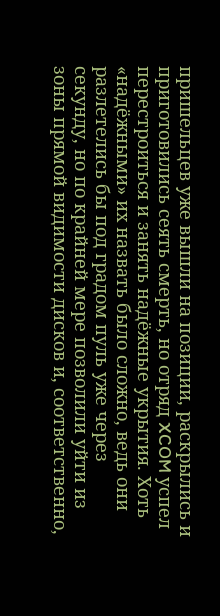пришельцев уже вышли на позиции, раскрылись и приготовились сеять смерть, но отряд XCOM успел перестроиться и занять надёжные укрытия. Хоть «надёжными» их назвать было сложно, ведь они разлетелись бы под градом пуль уже через секунду, но по крайней мере позволили уйти из зоны прямой видимости дисков и, соответственно,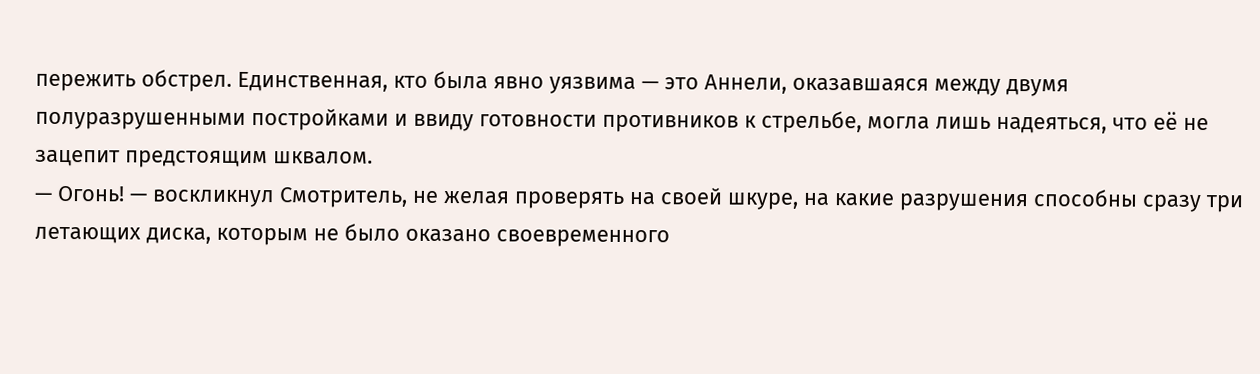пережить обстрел. Единственная, кто была явно уязвима — это Аннели, оказавшаяся между двумя полуразрушенными постройками и ввиду готовности противников к стрельбе, могла лишь надеяться, что её не зацепит предстоящим шквалом.
— Огонь! — воскликнул Смотритель, не желая проверять на своей шкуре, на какие разрушения способны сразу три летающих диска, которым не было оказано своевременного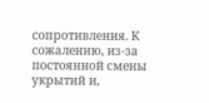сопротивления. К сожалению, из-за постоянной смены укрытий и,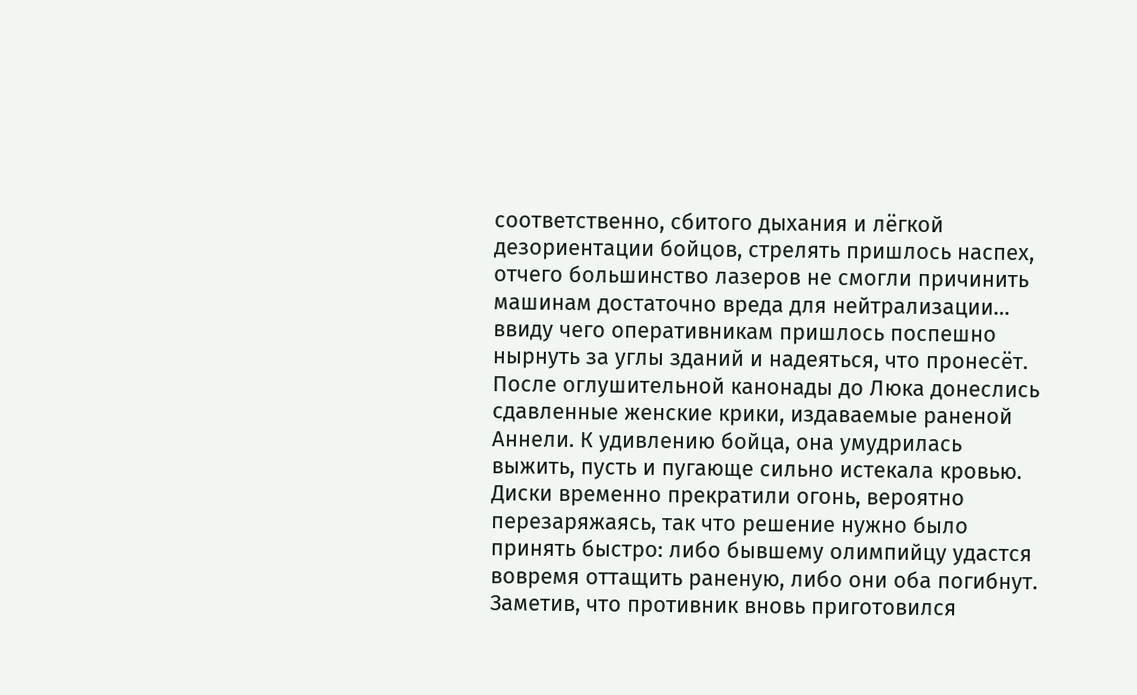соответственно, сбитого дыхания и лёгкой дезориентации бойцов, стрелять пришлось наспех, отчего большинство лазеров не смогли причинить машинам достаточно вреда для нейтрализации… ввиду чего оперативникам пришлось поспешно нырнуть за углы зданий и надеяться, что пронесёт. После оглушительной канонады до Люка донеслись сдавленные женские крики, издаваемые раненой Аннели. К удивлению бойца, она умудрилась выжить, пусть и пугающе сильно истекала кровью. Диски временно прекратили огонь, вероятно перезаряжаясь, так что решение нужно было принять быстро: либо бывшему олимпийцу удастся вовремя оттащить раненую, либо они оба погибнут. Заметив, что противник вновь приготовился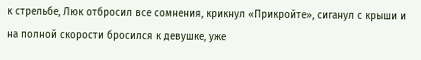к стрельбе, Люк отбросил все сомнения, крикнул «Прикройте», сиганул с крыши и на полной скорости бросился к девушке, уже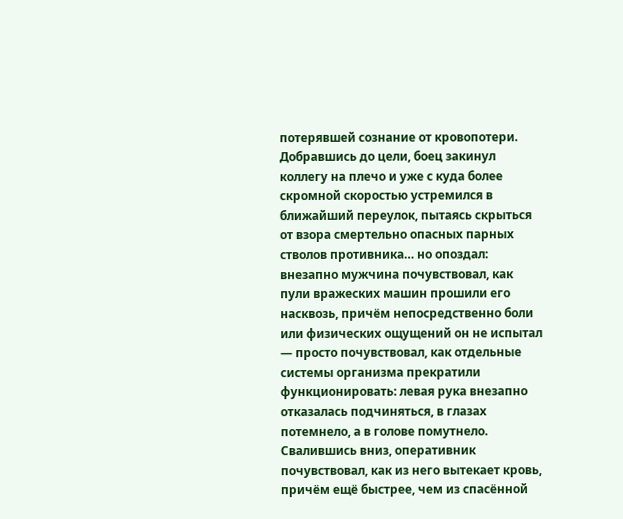потерявшей сознание от кровопотери.
Добравшись до цели, боец закинул коллегу на плечо и уже с куда более скромной скоростью устремился в ближайший переулок, пытаясь скрыться от взора смертельно опасных парных стволов противника… но опоздал: внезапно мужчина почувствовал, как пули вражеских машин прошили его насквозь, причём непосредственно боли или физических ощущений он не испытал — просто почувствовал, как отдельные системы организма прекратили функционировать: левая рука внезапно отказалась подчиняться, в глазах потемнело, а в голове помутнело. Свалившись вниз, оперативник почувствовал, как из него вытекает кровь, причём ещё быстрее, чем из спасённой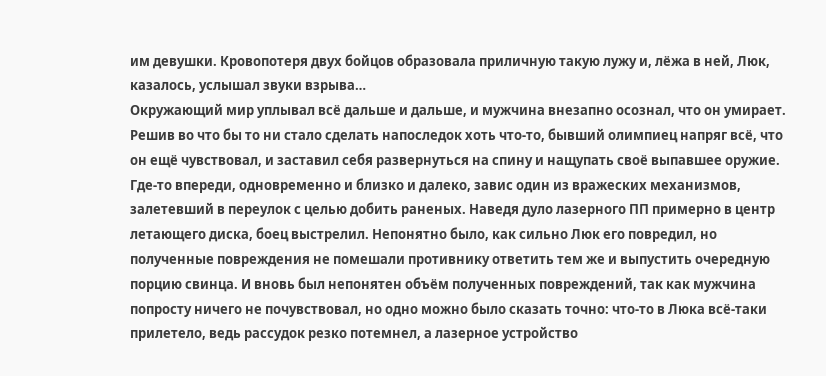им девушки. Кровопотеря двух бойцов образовала приличную такую лужу и, лёжа в ней, Люк, казалось, услышал звуки взрыва…
Окружающий мир уплывал всё дальше и дальше, и мужчина внезапно осознал, что он умирает. Решив во что бы то ни стало сделать напоследок хоть что-то, бывший олимпиец напряг всё, что он ещё чувствовал, и заставил себя развернуться на спину и нащупать своё выпавшее оружие. Где-то впереди, одновременно и близко и далеко, завис один из вражеских механизмов, залетевший в переулок с целью добить раненых. Наведя дуло лазерного ПП примерно в центр летающего диска, боец выстрелил. Непонятно было, как сильно Люк его повредил, но полученные повреждения не помешали противнику ответить тем же и выпустить очередную порцию свинца. И вновь был непонятен объём полученных повреждений, так как мужчина попросту ничего не почувствовал, но одно можно было сказать точно: что-то в Люка всё-таки прилетело, ведь рассудок резко потемнел, а лазерное устройство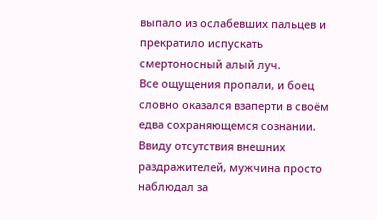выпало из ослабевших пальцев и прекратило испускать смертоносный алый луч.
Все ощущения пропали, и боец словно оказался взаперти в своём едва сохраняющемся сознании. Ввиду отсутствия внешних раздражителей, мужчина просто наблюдал за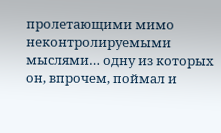пролетающими мимо неконтролируемыми мыслями… одну из которых он, впрочем, поймал и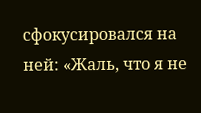сфокусировался на ней: «Жаль, что я не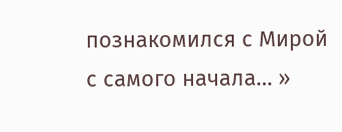познакомился с Мирой с самого начала… »